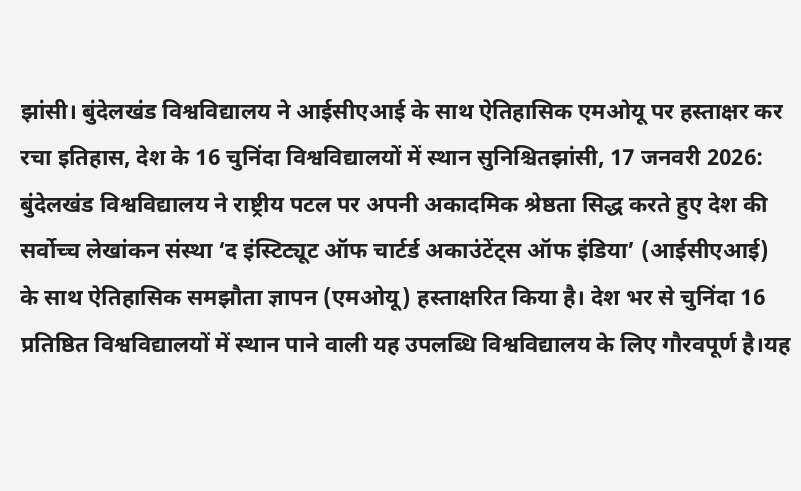झांसी। बुंदेलखंड विश्वविद्यालय ने आईसीएआई के साथ ऐतिहासिक एमओयू पर हस्ताक्षर कर रचा इतिहास, देश के 16 चुनिंदा विश्वविद्यालयों में स्थान सुनिश्चितझांसी, 17 जनवरी 2026: बुंदेलखंड विश्वविद्यालय ने राष्ट्रीय पटल पर अपनी अकादमिक श्रेष्ठता सिद्ध करते हुए देश की सर्वोच्च लेखांकन संस्था ‘द इंस्टिट्यूट ऑफ चार्टर्ड अकाउंटेंट्स ऑफ इंडिया’ (आईसीएआई) के साथ ऐतिहासिक समझौता ज्ञापन (एमओयू) हस्ताक्षरित किया है। देश भर से चुनिंदा 16 प्रतिष्ठित विश्वविद्यालयों में स्थान पाने वाली यह उपलब्धि विश्वविद्यालय के लिए गौरवपूर्ण है।यह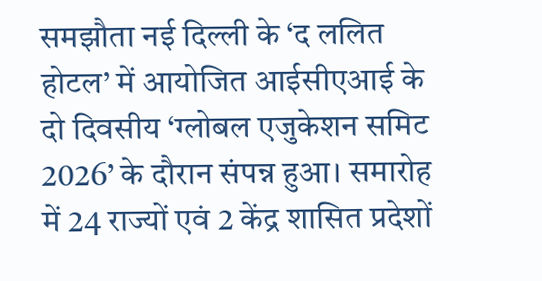समझौता नई दिल्ली के ‘द ललित होटल’ में आयोजित आईसीएआई के दो दिवसीय ‘ग्लोबल एजुकेशन समिट 2026’ के दौरान संपन्न हुआ। समारोह में 24 राज्यों एवं 2 केंद्र शासित प्रदेशों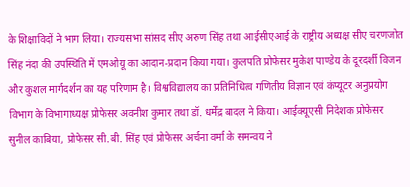के शिक्षाविदों ने भाग लिया। राज्यसभा सांसद सीए अरुण सिंह तथा आईसीएआई के राष्ट्रीय अध्यक्ष सीए चरणजोत सिंह नंदा की उपस्थिति में एमओयू का आदान-प्रदान किया गया। कुलपति प्रोफेसर मुकेश पाण्डेय के दूरदर्शी विजन और कुशल मार्गदर्शन का यह परिणाम है। विश्वविद्यालय का प्रतिनिधित्व गणितीय विज्ञान एवं कंप्यूटर अनुप्रयोग विभाग के विभागाध्यक्ष प्रोफेसर अवनीश कुमार तथा डॉ. धर्मेंद्र बादल ने किया। आईक्यूएसी निदेशक प्रोफेसर सुनील काबिया, प्रोफेसर सी.बी. सिंह एवं प्रोफेसर अर्चना वर्मा के समन्वय ने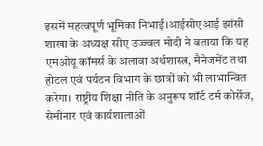इसमें महत्वपूर्ण भूमिका निभाई।आईसीएआई झांसी शाखा के अध्यक्ष सीए उज्ज्वल मोदी ने बताया कि यह एमओयू कॉमर्स के अलावा अर्थशास्त्र, मैनेजमेंट तथा होटल एवं पर्यटन विभाग के छात्रों को भी लाभान्वित करेगा। राष्ट्रीय शिक्षा नीति के अनुरूप शॉर्ट टर्म कोर्सेज, सेमीनार एवं कार्यशालाओं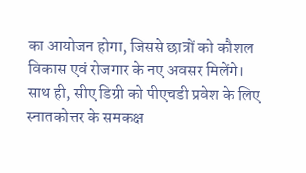का आयोजन होगा, जिससे छात्रों को कौशल विकास एवं रोजगार के नए अवसर मिलेंगे। साथ ही, सीए डिग्री को पीएचडी प्रवेश के लिए स्नातकोत्तर के समकक्ष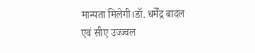मान्यता मिलेगी।डॉ. धर्मेंद्र बादल एवं सीए उज्ज्वल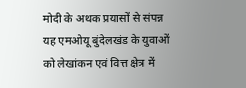मोदी के अथक प्रयासों से संपन्न यह एमओयू बुंदेलखंड के युवाओं को लेखांकन एवं वित्त क्षेत्र में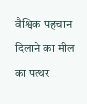वैश्विक पहचान दिलाने का मील का पत्थर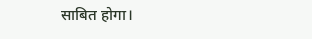साबित होगा।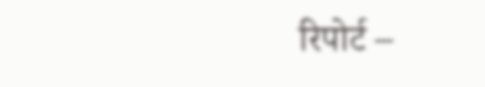रिपोर्ट –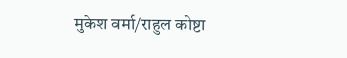मुकेश वर्मा/राहुल कोष्टा